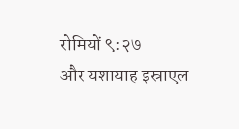रोमियों ९:२७
और यशायाह इस्राएल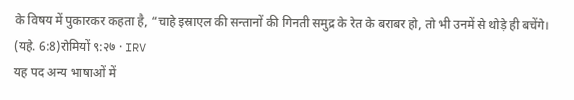के विषय में पुकारकर कहता है, “चाहे इस्राएल की सन्तानों की गिनती समुद्र के रेत के बराबर हो, तो भी उनमें से थोड़े ही बचेंगे। (यहे. 6:8)रोमियों ९:२७ · IRV
यह पद अन्य भाषाओं में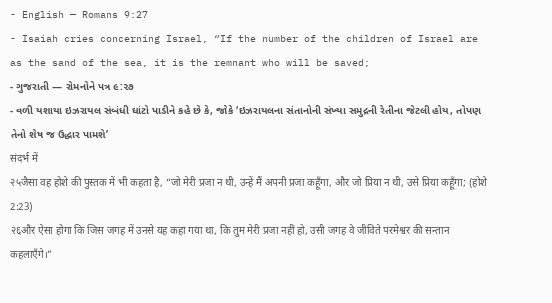- English — Romans 9:27
- Isaiah cries concerning Israel, “If the number of the children of Israel are as the sand of the sea, it is the remnant who will be saved;
- ગુજરાતી — રોમનોને પત્ર ૯:૨૭
- વળી યશાયા ઇઝરાયલ સંબંધી ઘાંટો પાડીને કહે છે કે, જોકે ‘ઇઝરાયલના સંતાનોની સંખ્યા સમુદ્રની રેતીના જેટલી હોય, તોપણ તેનો શેષ જ ઉદ્ધાર પામશે’
संदर्भ में
२५जैसा वह होशे की पुस्तक में भी कहता है, “जो मेरी प्रजा न थी, उन्हें मैं अपनी प्रजा कहूँगा, और जो प्रिया न थी, उसे प्रिया कहूँगा; (होशे 2:23)
२६और ऐसा होगा कि जिस जगह में उनसे यह कहा गया था, कि तुम मेरी प्रजा नहीं हो, उसी जगह वे जीविते परमेश्वर की सन्तान कहलाएँगे।”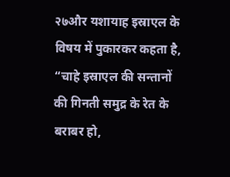२७और यशायाह इस्राएल के विषय में पुकारकर कहता है, “चाहे इस्राएल की सन्तानों की गिनती समुद्र के रेत के बराबर हो,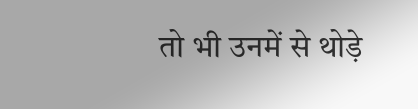तो भी उनमें से थोड़े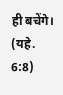ही बचेंगे। (यहे. 6:8)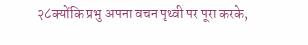२८क्योंकि प्रभु अपना वचन पृथ्वी पर पूरा करके,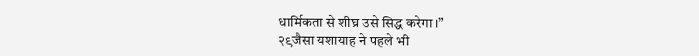धार्मिकता से शीघ्र उसे सिद्ध करेगा।”
२९जैसा यशायाह ने पहले भी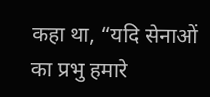कहा था, “यदि सेनाओं का प्रभु हमारे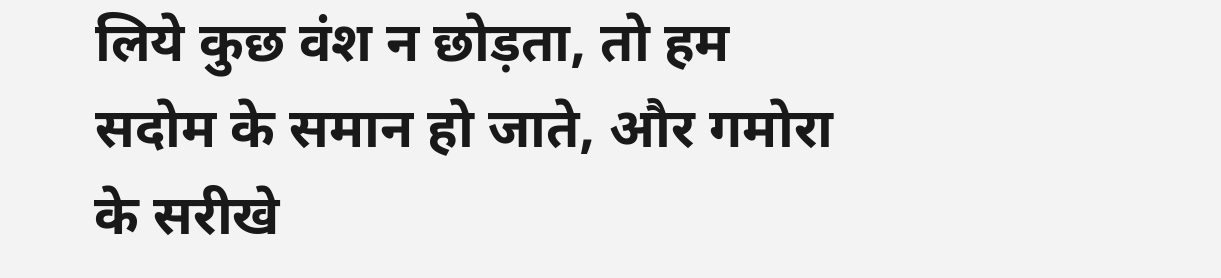लिये कुछ वंश न छोड़ता, तो हम सदोम के समान हो जाते, और गमोरा के सरीखे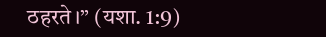ठहरते।” (यशा. 1:9)